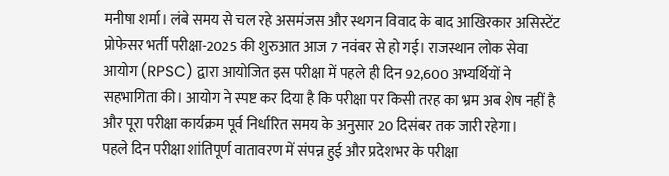मनीषा शर्मा। लंबे समय से चल रहे असमंजस और स्थगन विवाद के बाद आखिरकार असिस्टेंट प्रोफेसर भर्ती परीक्षा-2025 की शुरुआत आज 7 नवंबर से हो गई। राजस्थान लोक सेवा आयोग (RPSC) द्वारा आयोजित इस परीक्षा में पहले ही दिन 92,600 अभ्यर्थियों ने सहभागिता की। आयोग ने स्पष्ट कर दिया है कि परीक्षा पर किसी तरह का भ्रम अब शेष नहीं है और पूरा परीक्षा कार्यक्रम पूर्व निर्धारित समय के अनुसार 20 दिसंबर तक जारी रहेगा।
पहले दिन परीक्षा शांतिपूर्ण वातावरण में संपन्न हुई और प्रदेशभर के परीक्षा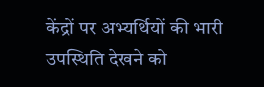केंद्रों पर अभ्यर्थियों की भारी उपस्थिति देखने को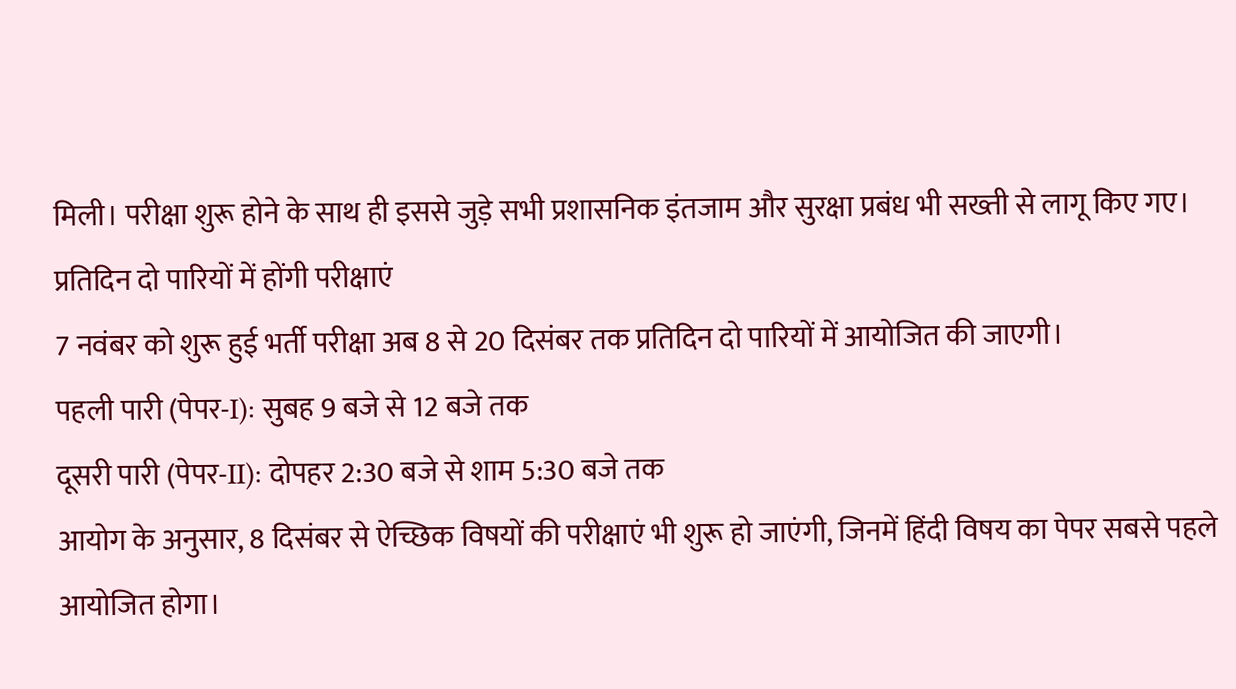मिली। परीक्षा शुरू होने के साथ ही इससे जुड़े सभी प्रशासनिक इंतजाम और सुरक्षा प्रबंध भी सख्ती से लागू किए गए।
प्रतिदिन दो पारियों में होंगी परीक्षाएं
7 नवंबर को शुरू हुई भर्ती परीक्षा अब 8 से 20 दिसंबर तक प्रतिदिन दो पारियों में आयोजित की जाएगी।
पहली पारी (पेपर-I): सुबह 9 बजे से 12 बजे तक
दूसरी पारी (पेपर-II): दोपहर 2:30 बजे से शाम 5:30 बजे तक
आयोग के अनुसार, 8 दिसंबर से ऐच्छिक विषयों की परीक्षाएं भी शुरू हो जाएंगी, जिनमें हिंदी विषय का पेपर सबसे पहले आयोजित होगा।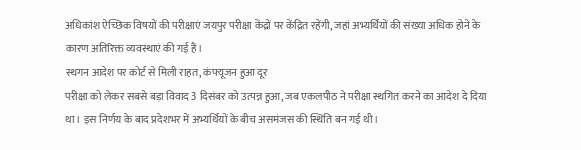अधिकांश ऐच्छिक विषयों की परीक्षाएं जयपुर परीक्षा केंद्रों पर केंद्रित रहेंगी, जहां अभ्यर्थियों की संख्या अधिक होने के कारण अतिरिक्त व्यवस्थाएं की गई हैं।
स्थगन आदेश पर कोर्ट से मिली राहत, कंफ्यूजन हुआ दूर
परीक्षा को लेकर सबसे बड़ा विवाद 3 दिसंबर को उत्पन्न हुआ, जब एकलपीठ ने परीक्षा स्थगित करने का आदेश दे दिया था। इस निर्णय के बाद प्रदेशभर में अभ्यर्थियों के बीच असमंजस की स्थिति बन गई थी।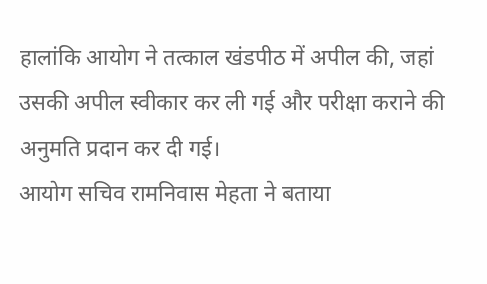हालांकि आयोग ने तत्काल खंडपीठ में अपील की, जहां उसकी अपील स्वीकार कर ली गई और परीक्षा कराने की अनुमति प्रदान कर दी गई।
आयोग सचिव रामनिवास मेहता ने बताया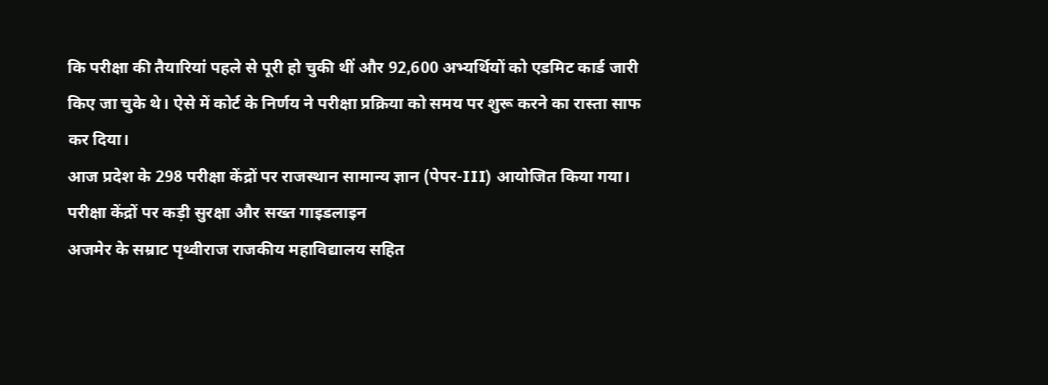कि परीक्षा की तैयारियां पहले से पूरी हो चुकी थीं और 92,600 अभ्यर्थियों को एडमिट कार्ड जारी किए जा चुके थे। ऐसे में कोर्ट के निर्णय ने परीक्षा प्रक्रिया को समय पर शुरू करने का रास्ता साफ कर दिया।
आज प्रदेश के 298 परीक्षा केंद्रों पर राजस्थान सामान्य ज्ञान (पेपर-III) आयोजित किया गया।
परीक्षा केंद्रों पर कड़ी सुरक्षा और सख्त गाइडलाइन
अजमेर के सम्राट पृथ्वीराज राजकीय महाविद्यालय सहित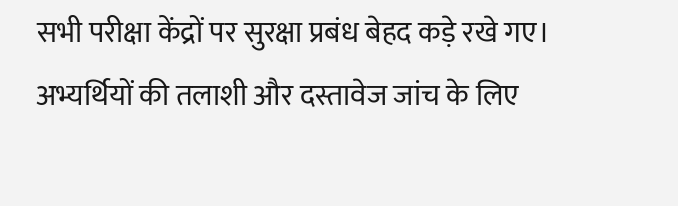सभी परीक्षा केंद्रों पर सुरक्षा प्रबंध बेहद कड़े रखे गए। अभ्यर्थियों की तलाशी और दस्तावेज जांच के लिए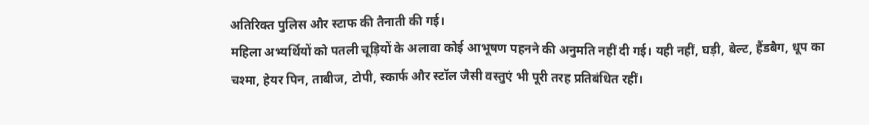अतिरिक्त पुलिस और स्टाफ की तैनाती की गई।
महिला अभ्यर्थियों को पतली चूड़ियों के अलावा कोई आभूषण पहनने की अनुमति नहीं दी गई। यही नहीं, घड़ी, बेल्ट, हैंडबैग, धूप का चश्मा, हेयर पिन, ताबीज, टोपी, स्कार्फ और स्टॉल जैसी वस्तुएं भी पूरी तरह प्रतिबंधित रहीं।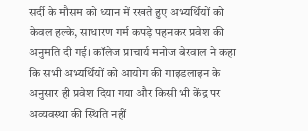सर्दी के मौसम को ध्यान में रखते हुए अभ्यर्थियों को केवल हल्के, साधारण गर्म कपड़े पहनकर प्रवेश की अनुमति दी गई। कॉलेज प्राचार्य मनोज बेरवाल ने कहा कि सभी अभ्यर्थियों को आयोग की गाइडलाइन के अनुसार ही प्रवेश दिया गया और किसी भी केंद्र पर अव्यवस्था की स्थिति नहीं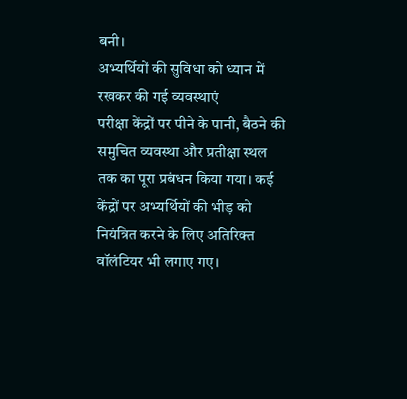बनी।
अभ्यर्थियों की सुविधा को ध्यान में रखकर की गई व्यवस्थाएं
परीक्षा केंद्रों पर पीने के पानी, बैठने की समुचित व्यवस्था और प्रतीक्षा स्थल तक का पूरा प्रबंधन किया गया। कई केंद्रों पर अभ्यर्थियों की भीड़ को नियंत्रित करने के लिए अतिरिक्त वॉलंटियर भी लगाए गए।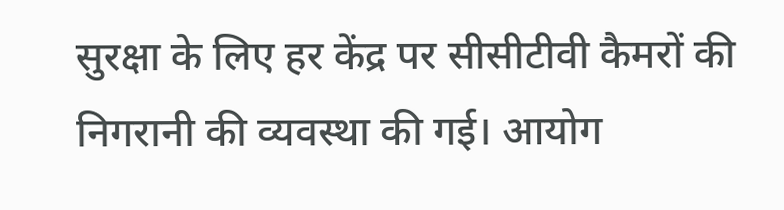सुरक्षा के लिए हर केंद्र पर सीसीटीवी कैमरों की निगरानी की व्यवस्था की गई। आयोग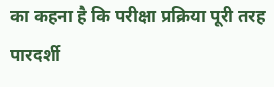का कहना है कि परीक्षा प्रक्रिया पूरी तरह पारदर्शी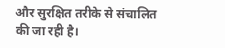और सुरक्षित तरीके से संचालित की जा रही है।